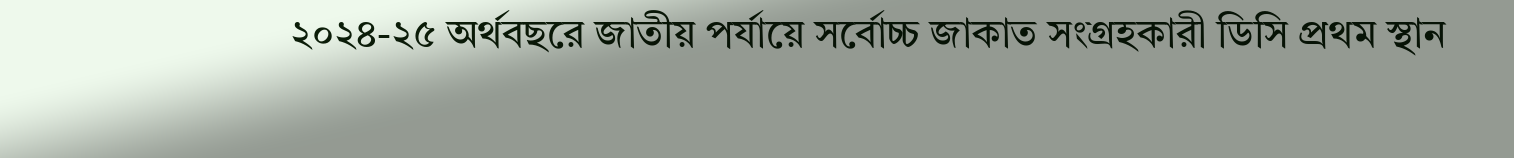২০২৪-২৫ অর্থবছরে জাতীয় পর্যায়ে সর্বোচ্চ জাকাত সংগ্রহকারী ডিসি প্রথম স্থান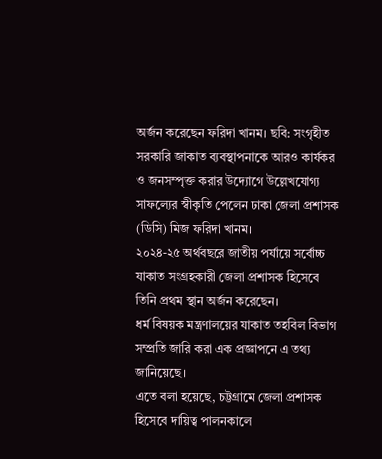অর্জন করেছেন ফরিদা খানম। ছবি: সংগৃহীত
সরকারি জাকাত ব্যবস্থাপনাকে আরও কার্যকর ও জনসম্পৃক্ত করার উদ্যোগে উল্লেখযোগ্য সাফল্যের স্বীকৃতি পেলেন ঢাকা জেলা প্রশাসক (ডিসি) মিজ ফরিদা খানম।
২০২৪-২৫ অর্থবছরে জাতীয় পর্যায়ে সর্বোচ্চ যাকাত সংগ্রহকারী জেলা প্রশাসক হিসেবে তিনি প্রথম স্থান অর্জন করেছেন।
ধর্ম বিষয়ক মন্ত্রণালয়ের যাকাত তহবিল বিভাগ সম্প্রতি জারি করা এক প্রজ্ঞাপনে এ তথ্য জানিয়েছে।
এতে বলা হয়েছে, চট্টগ্রামে জেলা প্রশাসক হিসেবে দায়িত্ব পালনকালে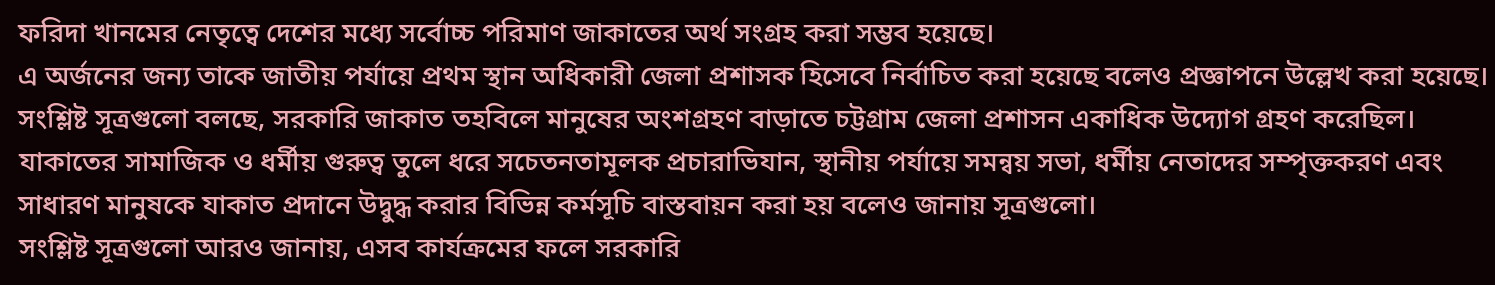ফরিদা খানমের নেতৃত্বে দেশের মধ্যে সর্বোচ্চ পরিমাণ জাকাতের অর্থ সংগ্রহ করা সম্ভব হয়েছে।
এ অর্জনের জন্য তাকে জাতীয় পর্যায়ে প্রথম স্থান অধিকারী জেলা প্রশাসক হিসেবে নির্বাচিত করা হয়েছে বলেও প্রজ্ঞাপনে উল্লেখ করা হয়েছে।
সংশ্লিষ্ট সূত্রগুলো বলছে, সরকারি জাকাত তহবিলে মানুষের অংশগ্রহণ বাড়াতে চট্টগ্রাম জেলা প্রশাসন একাধিক উদ্যোগ গ্রহণ করেছিল।
যাকাতের সামাজিক ও ধর্মীয় গুরুত্ব তুলে ধরে সচেতনতামূলক প্রচারাভিযান, স্থানীয় পর্যায়ে সমন্বয় সভা, ধর্মীয় নেতাদের সম্পৃক্তকরণ এবং সাধারণ মানুষকে যাকাত প্রদানে উদ্বুদ্ধ করার বিভিন্ন কর্মসূচি বাস্তবায়ন করা হয় বলেও জানায় সূত্রগুলো।
সংশ্লিষ্ট সূত্রগুলো আরও জানায়, এসব কার্যক্রমের ফলে সরকারি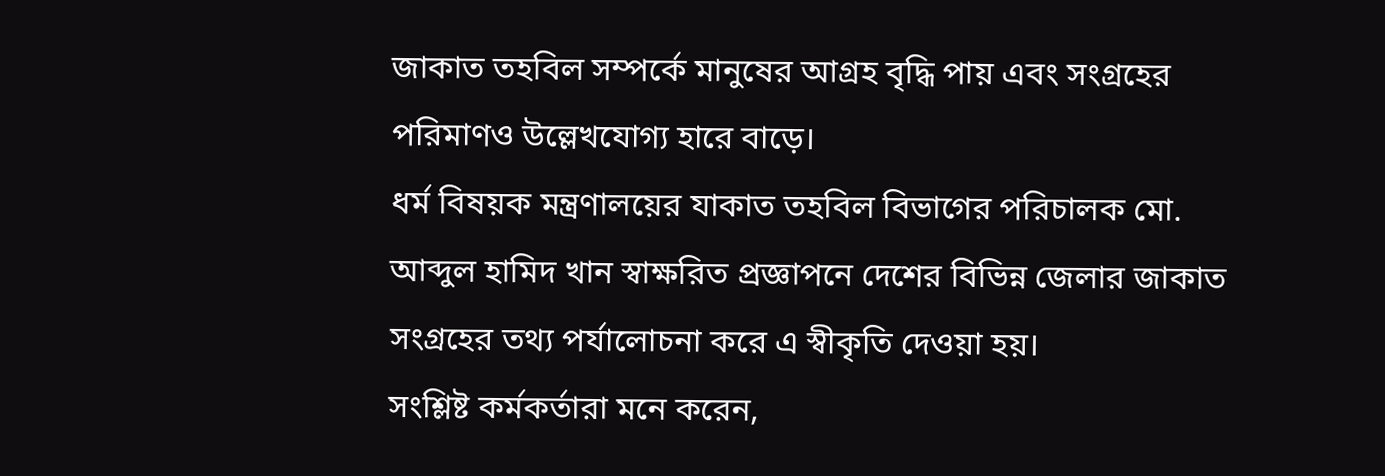জাকাত তহবিল সম্পর্কে মানুষের আগ্রহ বৃদ্ধি পায় এবং সংগ্রহের পরিমাণও উল্লেখযোগ্য হারে বাড়ে।
ধর্ম বিষয়ক মন্ত্রণালয়ের যাকাত তহবিল বিভাগের পরিচালক মো. আব্দুল হামিদ খান স্বাক্ষরিত প্রজ্ঞাপনে দেশের বিভিন্ন জেলার জাকাত সংগ্রহের তথ্য পর্যালোচনা করে এ স্বীকৃতি দেওয়া হয়।
সংশ্লিষ্ট কর্মকর্তারা মনে করেন,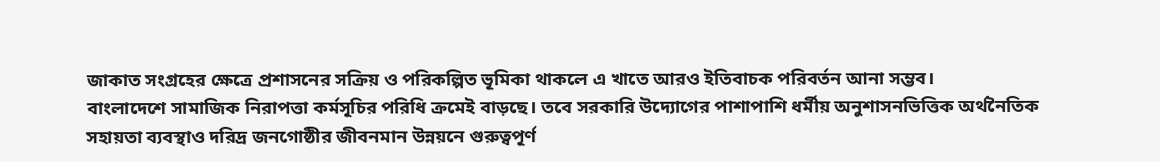জাকাত সংগ্রহের ক্ষেত্রে প্রশাসনের সক্রিয় ও পরিকল্পিত ভূমিকা থাকলে এ খাতে আরও ইতিবাচক পরিবর্তন আনা সম্ভব।
বাংলাদেশে সামাজিক নিরাপত্তা কর্মসূচির পরিধি ক্রমেই বাড়ছে। তবে সরকারি উদ্যোগের পাশাপাশি ধর্মীয় অনুশাসনভিত্তিক অর্থনৈতিক সহায়তা ব্যবস্থাও দরিদ্র জনগোষ্ঠীর জীবনমান উন্নয়নে গুরুত্বপূর্ণ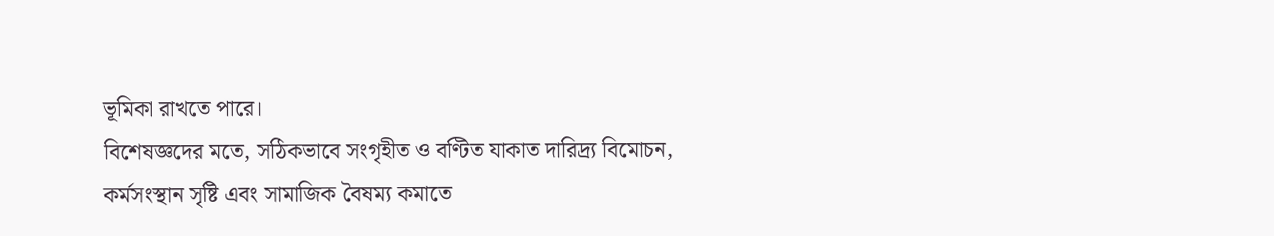ভূমিকা রাখতে পারে।
বিশেষজ্ঞদের মতে, সঠিকভাবে সংগৃহীত ও বণ্টিত যাকাত দারিদ্র্য বিমোচন, কর্মসংস্থান সৃষ্টি এবং সামাজিক বৈষম্য কমাতে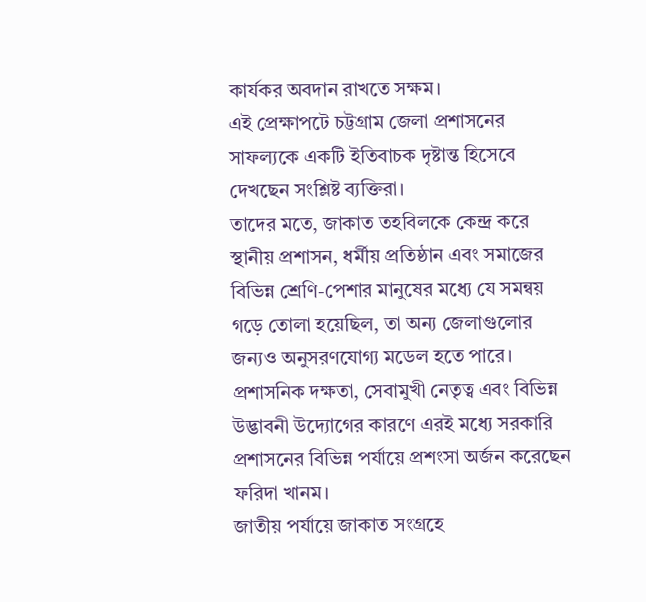কার্যকর অবদান রাখতে সক্ষম।
এই প্রেক্ষাপটে চট্টগ্রাম জেলা প্রশাসনের সাফল্যকে একটি ইতিবাচক দৃষ্টান্ত হিসেবে দেখছেন সংশ্লিষ্ট ব্যক্তিরা।
তাদের মতে, জাকাত তহবিলকে কেন্দ্র করে স্থানীয় প্রশাসন, ধর্মীয় প্রতিষ্ঠান এবং সমাজের বিভিন্ন শ্রেণি-পেশার মানুষের মধ্যে যে সমন্বয় গড়ে তোলা হয়েছিল, তা অন্য জেলাগুলোর জন্যও অনুসরণযোগ্য মডেল হতে পারে।
প্রশাসনিক দক্ষতা, সেবামুখী নেতৃত্ব এবং বিভিন্ন উদ্ভাবনী উদ্যোগের কারণে এরই মধ্যে সরকারি প্রশাসনের বিভিন্ন পর্যায়ে প্রশংসা অর্জন করেছেন ফরিদা খানম।
জাতীয় পর্যায়ে জাকাত সংগ্রহে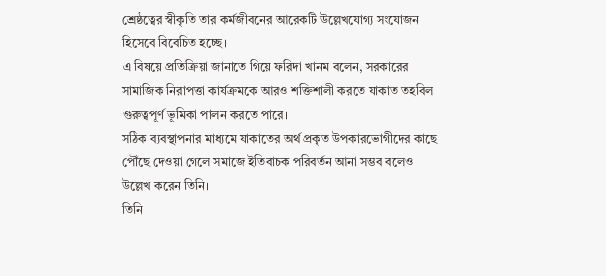শ্রেষ্ঠত্বের স্বীকৃতি তার কর্মজীবনের আরেকটি উল্লেখযোগ্য সংযোজন হিসেবে বিবেচিত হচ্ছে।
এ বিষয়ে প্রতিক্রিয়া জানাতে গিয়ে ফরিদা খানম বলেন, সরকারের সামাজিক নিরাপত্তা কার্যক্রমকে আরও শক্তিশালী করতে যাকাত তহবিল গুরুত্বপূর্ণ ভূমিকা পালন করতে পারে।
সঠিক ব্যবস্থাপনার মাধ্যমে যাকাতের অর্থ প্রকৃত উপকারভোগীদের কাছে পৌঁছে দেওয়া গেলে সমাজে ইতিবাচক পরিবর্তন আনা সম্ভব বলেও উল্লেখ করেন তিনি।
তিনি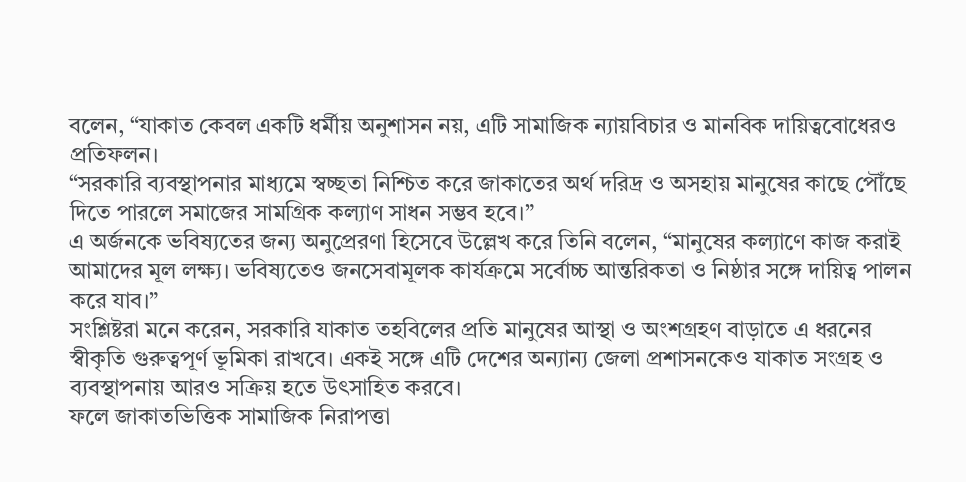বলেন, “যাকাত কেবল একটি ধর্মীয় অনুশাসন নয়, এটি সামাজিক ন্যায়বিচার ও মানবিক দায়িত্ববোধেরও প্রতিফলন।
“সরকারি ব্যবস্থাপনার মাধ্যমে স্বচ্ছতা নিশ্চিত করে জাকাতের অর্থ দরিদ্র ও অসহায় মানুষের কাছে পৌঁছে দিতে পারলে সমাজের সামগ্রিক কল্যাণ সাধন সম্ভব হবে।”
এ অর্জনকে ভবিষ্যতের জন্য অনুপ্রেরণা হিসেবে উল্লেখ করে তিনি বলেন, “মানুষের কল্যাণে কাজ করাই আমাদের মূল লক্ষ্য। ভবিষ্যতেও জনসেবামূলক কার্যক্রমে সর্বোচ্চ আন্তরিকতা ও নিষ্ঠার সঙ্গে দায়িত্ব পালন করে যাব।”
সংশ্লিষ্টরা মনে করেন, সরকারি যাকাত তহবিলের প্রতি মানুষের আস্থা ও অংশগ্রহণ বাড়াতে এ ধরনের স্বীকৃতি গুরুত্বপূর্ণ ভূমিকা রাখবে। একই সঙ্গে এটি দেশের অন্যান্য জেলা প্রশাসনকেও যাকাত সংগ্রহ ও ব্যবস্থাপনায় আরও সক্রিয় হতে উৎসাহিত করবে।
ফলে জাকাতভিত্তিক সামাজিক নিরাপত্তা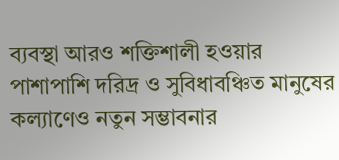ব্যবস্থা আরও শক্তিশালী হওয়ার পাশাপাশি দরিদ্র ও সুবিধাবঞ্চিত মানুষের কল্যাণেও নতুন সম্ভাবনার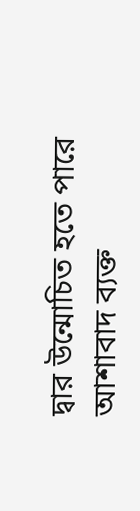দ্বার উন্মোচিত হতে পারে আশাবাদ ব্যক্ত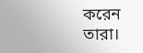করেন তারা।